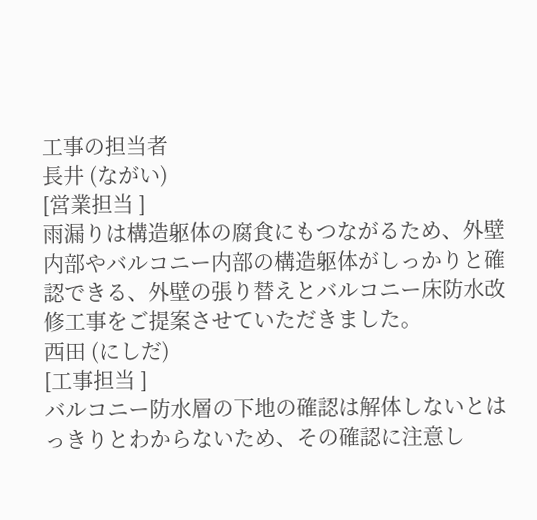工事の担当者
長井 (ながい)
[営業担当 ]
雨漏りは構造躯体の腐食にもつながるため、外壁内部やバルコニー内部の構造躯体がしっかりと確認できる、外壁の張り替えとバルコニー床防水改修工事をご提案させていただきました。
西田 (にしだ)
[工事担当 ]
バルコニー防水層の下地の確認は解体しないとはっきりとわからないため、その確認に注意し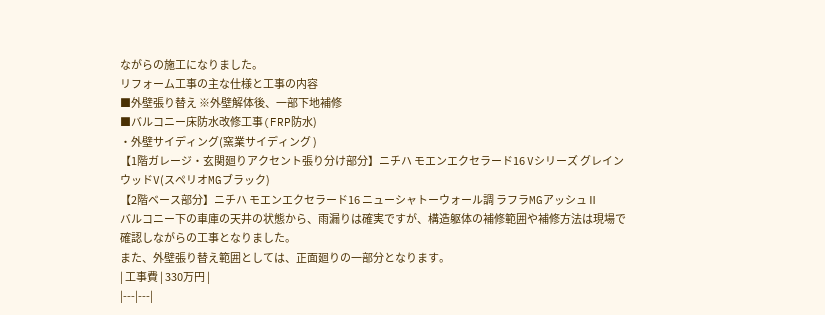ながらの施工になりました。
リフォーム工事の主な仕様と工事の内容
■外壁張り替え ※外壁解体後、一部下地補修
■バルコニー床防水改修工事(FRP防水)
・外壁サイディング(窯業サイディング )
【1階ガレージ・玄関廻りアクセント張り分け部分】ニチハ モエンエクセラード16 Vシリーズ グレインウッドV(スペリオMGブラック)
【2階ベース部分】ニチハ モエンエクセラード16 ニューシャトーウォール調 ラフラMGアッシュⅡ
バルコニー下の車庫の天井の状態から、雨漏りは確実ですが、構造躯体の補修範囲や補修方法は現場で確認しながらの工事となりました。
また、外壁張り替え範囲としては、正面廻りの一部分となります。
| 工事費 | 330万円 |
|---|---|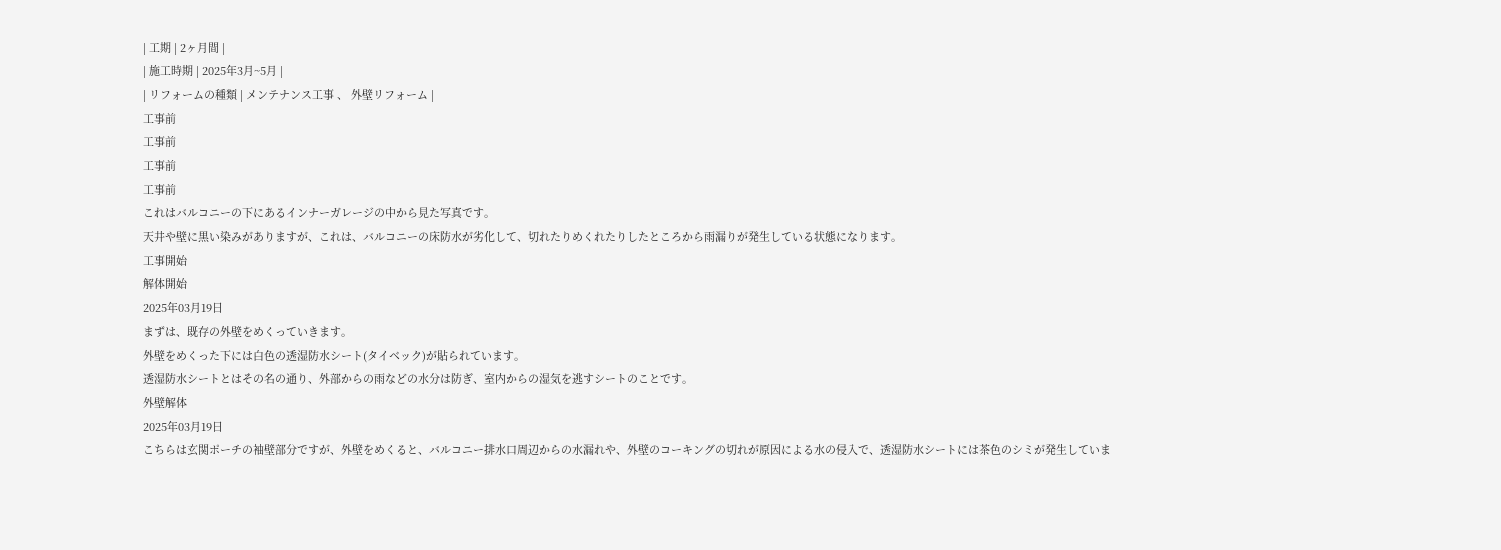| 工期 | 2ヶ月間 |
| 施工時期 | 2025年3月~5月 |
| リフォームの種類 | メンテナンス工事 、 外壁リフォーム |
工事前
工事前
工事前
工事前
これはバルコニーの下にあるインナーガレージの中から見た写真です。
天井や壁に黒い染みがありますが、これは、バルコニーの床防水が劣化して、切れたりめくれたりしたところから雨漏りが発生している状態になります。
工事開始
解体開始
2025年03月19日
まずは、既存の外壁をめくっていきます。
外壁をめくった下には白色の透湿防水シート(タイベック)が貼られています。
透湿防水シートとはその名の通り、外部からの雨などの水分は防ぎ、室内からの湿気を逃すシートのことです。
外壁解体
2025年03月19日
こちらは玄関ポーチの袖壁部分ですが、外壁をめくると、バルコニー排水口周辺からの水漏れや、外壁のコーキングの切れが原因による水の侵入で、透湿防水シートには茶色のシミが発生していま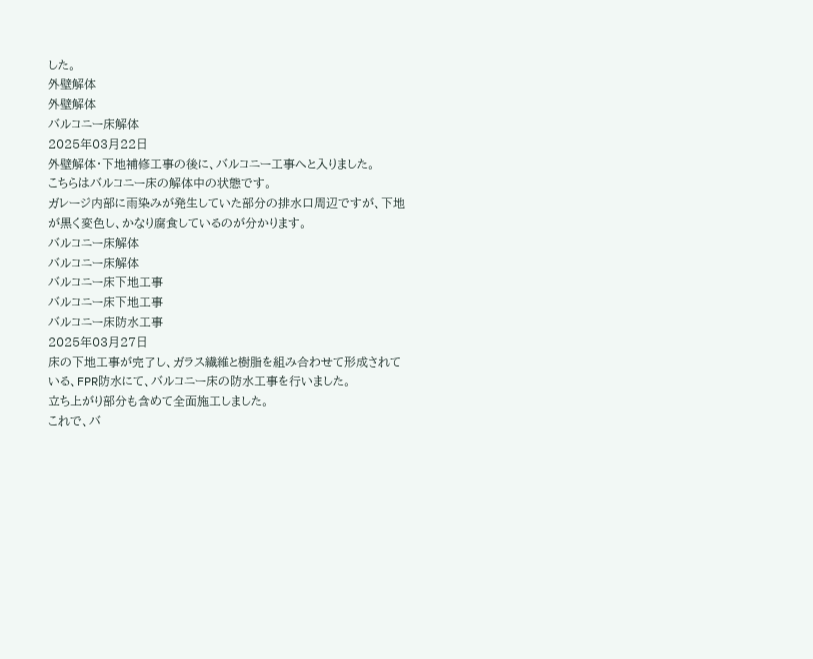した。
外壁解体
外壁解体
バルコニー床解体
2025年03月22日
外壁解体・下地補修工事の後に、バルコニー工事へと入りました。
こちらはバルコニー床の解体中の状態です。
ガレージ内部に雨染みが発生していた部分の排水口周辺ですが、下地が黒く変色し、かなり腐食しているのが分かります。
バルコニー床解体
バルコニー床解体
バルコニー床下地工事
バルコニー床下地工事
バルコニー床防水工事
2025年03月27日
床の下地工事が完了し、ガラス繊維と樹脂を組み合わせて形成されている、FPR防水にて、バルコニー床の防水工事を行いました。
立ち上がり部分も含めて全面施工しました。
これで、バ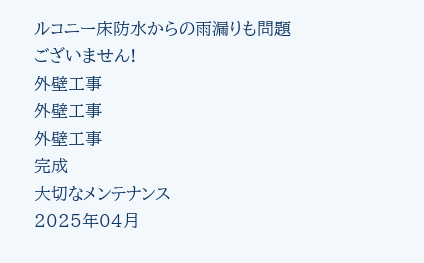ルコニー床防水からの雨漏りも問題ございません!
外壁工事
外壁工事
外壁工事
完成
大切なメンテナンス
2025年04月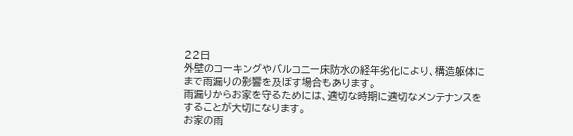22日
外壁のコーキングやバルコニー床防水の経年劣化により、構造躯体にまで雨漏りの影響を及ぼす場合もあります。
雨漏りからお家を守るためには、適切な時期に適切なメンテナンスをすることが大切になります。
お家の雨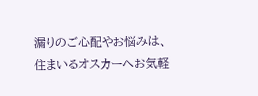漏りのご心配やお悩みは、住まいるオスカーへお気軽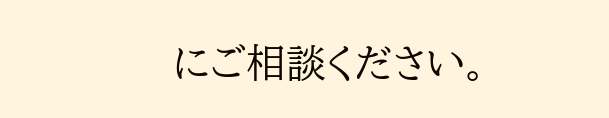にご相談ください。